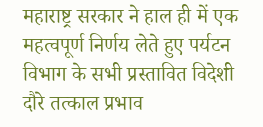महाराष्ट्र सरकार ने हाल ही में एक महत्वपूर्ण निर्णय लेते हुए पर्यटन विभाग के सभी प्रस्तावित विदेशी दौरे तत्काल प्रभाव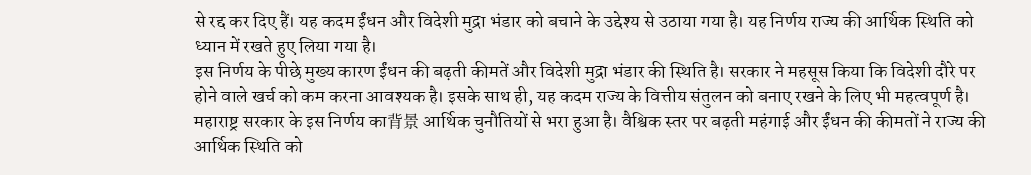से रद्द कर दिए हैं। यह कदम ईंधन और विदेशी मुद्रा भंडार को बचाने के उद्देश्य से उठाया गया है। यह निर्णय राज्य की आर्थिक स्थिति को ध्यान में रखते हुए लिया गया है।
इस निर्णय के पीछे मुख्य कारण ईंधन की बढ़ती कीमतें और विदेशी मुद्रा भंडार की स्थिति है। सरकार ने महसूस किया कि विदेशी दौरे पर होने वाले खर्च को कम करना आवश्यक है। इसके साथ ही, यह कदम राज्य के वित्तीय संतुलन को बनाए रखने के लिए भी महत्वपूर्ण है।
महाराष्ट्र सरकार के इस निर्णय का背景 आर्थिक चुनौतियों से भरा हुआ है। वैश्विक स्तर पर बढ़ती महंगाई और ईंधन की कीमतों ने राज्य की आर्थिक स्थिति को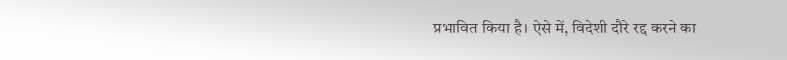प्रभावित किया है। ऐसे में, विदेशी दौरे रद्द करने का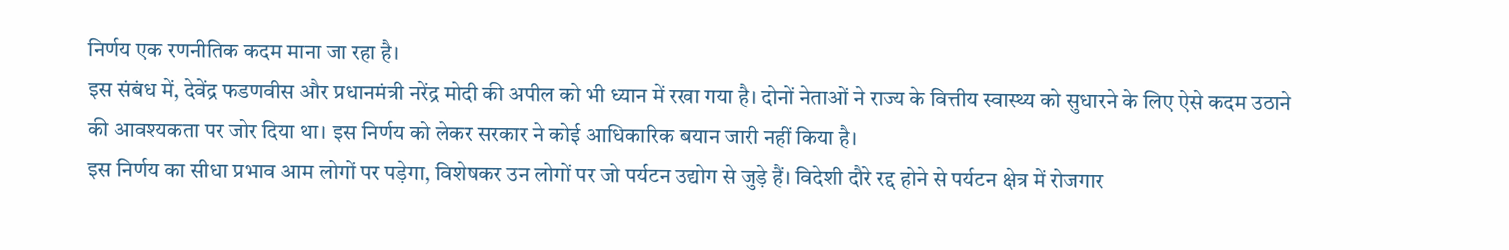निर्णय एक रणनीतिक कदम माना जा रहा है।
इस संबंध में, देवेंद्र फडणवीस और प्रधानमंत्री नरेंद्र मोदी की अपील को भी ध्यान में रखा गया है। दोनों नेताओं ने राज्य के वित्तीय स्वास्थ्य को सुधारने के लिए ऐसे कदम उठाने की आवश्यकता पर जोर दिया था। इस निर्णय को लेकर सरकार ने कोई आधिकारिक बयान जारी नहीं किया है।
इस निर्णय का सीधा प्रभाव आम लोगों पर पड़ेगा, विशेषकर उन लोगों पर जो पर्यटन उद्योग से जुड़े हैं। विदेशी दौरे रद्द होने से पर्यटन क्षेत्र में रोजगार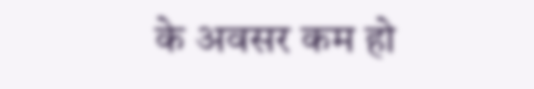के अवसर कम हो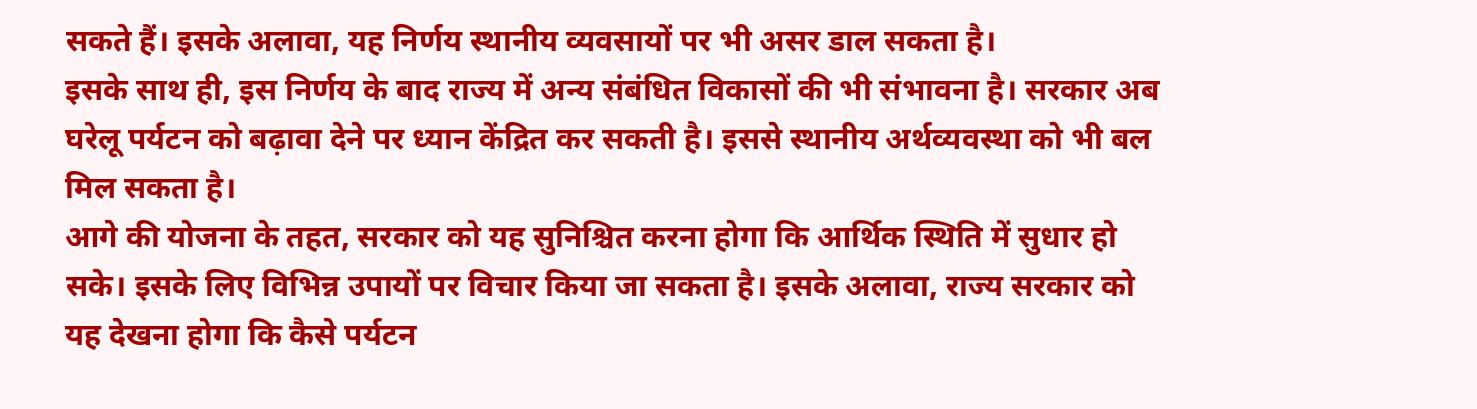सकते हैं। इसके अलावा, यह निर्णय स्थानीय व्यवसायों पर भी असर डाल सकता है।
इसके साथ ही, इस निर्णय के बाद राज्य में अन्य संबंधित विकासों की भी संभावना है। सरकार अब घरेलू पर्यटन को बढ़ावा देने पर ध्यान केंद्रित कर सकती है। इससे स्थानीय अर्थव्यवस्था को भी बल मिल सकता है।
आगे की योजना के तहत, सरकार को यह सुनिश्चित करना होगा कि आर्थिक स्थिति में सुधार हो सके। इसके लिए विभिन्न उपायों पर विचार किया जा सकता है। इसके अलावा, राज्य सरकार को यह देखना होगा कि कैसे पर्यटन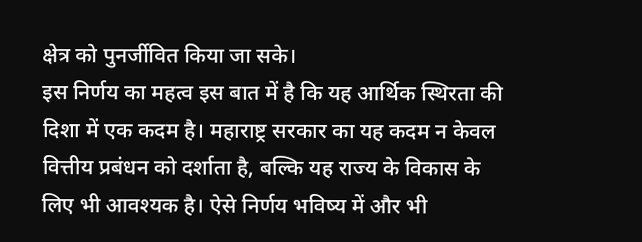क्षेत्र को पुनर्जीवित किया जा सके।
इस निर्णय का महत्व इस बात में है कि यह आर्थिक स्थिरता की दिशा में एक कदम है। महाराष्ट्र सरकार का यह कदम न केवल वित्तीय प्रबंधन को दर्शाता है, बल्कि यह राज्य के विकास के लिए भी आवश्यक है। ऐसे निर्णय भविष्य में और भी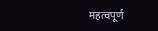महत्वपूर्ण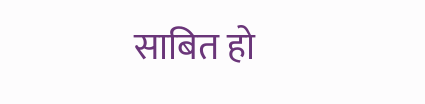साबित हो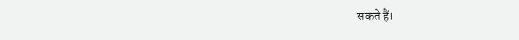सकते हैं।